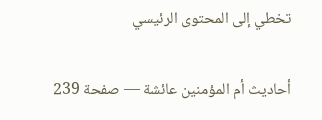تخطي إلى المحتوى الرئيسي

أحاديث أم المؤمنين عائشة — صفحة 239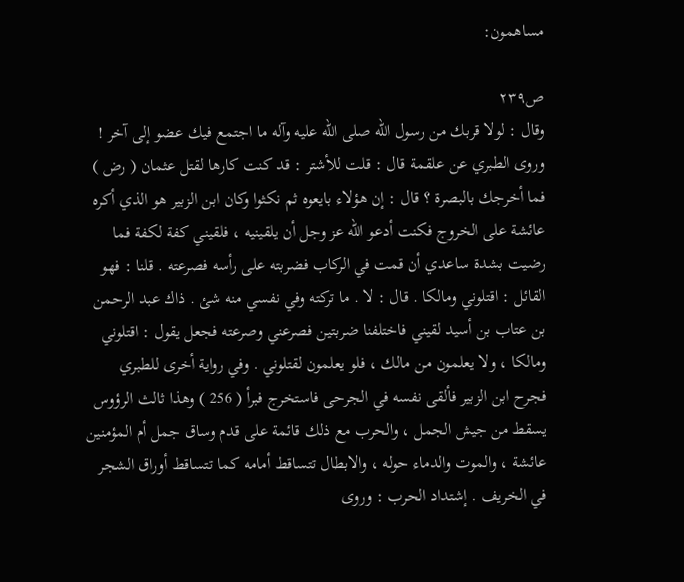مساهمون:

ص٢٣٩
وقال : لولا قربك من رسول الله صلى الله عليه وآله ما اجتمع فيك عضو إلى آخر ! وروى الطبري عن علقمة قال : قلت للأشتر : قد كنت كارها لقتل عثمان ( رض ) فما أخرجك بالبصرة ؟ قال : إن هؤلاء بايعوه ثم نكثوا وكان ابن الزبير هو الذي أكره عائشة على الخروج فكنت أدعو الله عز وجل أن يلقينيه ، فلقيني كفة لكفة فما رضيت بشدة ساعدي أن قمت في الركاب فضربته على رأسه فصرعته . قلنا : فهو القائل : اقتلوني ومالكا . قال : لا . ما تركته وفي نفسي منه شئ . ذاك عبد الرحمن بن عتاب بن أسيد لقيني فاختلفنا ضربتين فصرعني وصرعته فجعل يقول : اقتلوني ومالكا ، ولا يعلمون من مالك ، فلو يعلمون لقتلوني . وفي رواية أخرى للطبري فجرح ابن الزبير فألقى نفسه في الجرحى فاستخرج فبرأ ( 256 ) وهذا ثالث الرؤوس يسقط من جيش الجمل ، والحرب مع ذلك قائمة على قدم وساق جمل أم المؤمنين عائشة ، والموت والدماء حوله ، والابطال تتساقط أمامه كما تتساقط أوراق الشجر في الخريف . إشتداد الحرب : وروى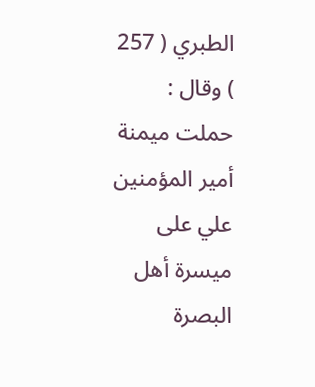الطبري ( 257 ) وقال : حملت ميمنة أمير المؤمنين علي على ميسرة أهل البصرة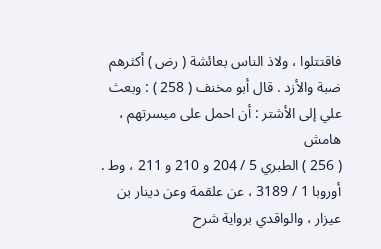فاقتتلوا ، ولاذ الناس بعائشة ( رض ) أكثرهم ضبة والأزد . قال أبو مخنف ( 258 ) : وبعث علي إلى الأشتر : أن احمل على ميسرتهم ،
هامش
( 256 ) الطبري 5 / 204 و 210 و 211 ، وط . أوروبا 1 / 3189 ، عن علقمة وعن دينار بن عيزار ، والواقدي برواية شرح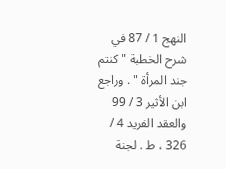النهج 1 / 87 في شرح الخطبة " كنتم جند المرأة " . وراجع ابن الأثير 3 / 99 والعقد الفريد 4 / 326 ، ط . لجنة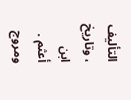التأليف ، وتاريخ ابن أعثم . ومروج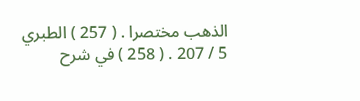الذهب مختصرا . ( 257 ) الطبري 5 / 207 . ( 258 ) في شرح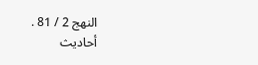النهج 2 / 81 .
أحاديث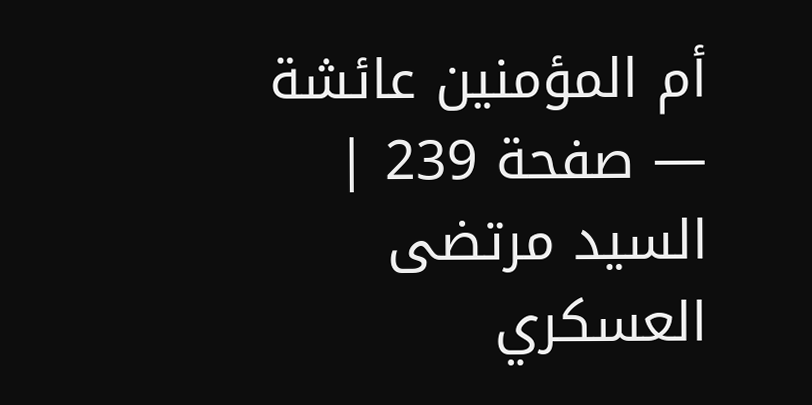أم المؤمنين عائشة — صفحة 239 | السيد مرتضى العسكري